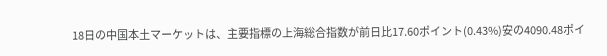18日の中国本土マーケットは、主要指標の上海総合指数が前日比17.60ポイント(0.43%)安の4090.48ポイ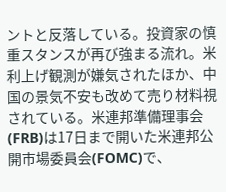ントと反落している。投資家の慎重スタンスが再び強まる流れ。米利上げ観測が嫌気されたほか、中国の景気不安も改めて売り材料視されている。米連邦準備理事会(FRB)は17日まで開いた米連邦公開市場委員会(FOMC)で、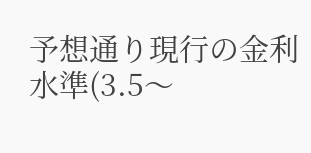予想通り現行の金利水準(3.5〜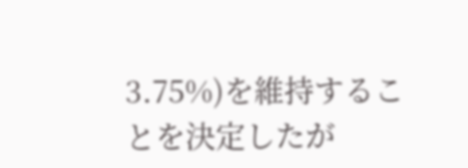3.75%)を維持することを決定したが